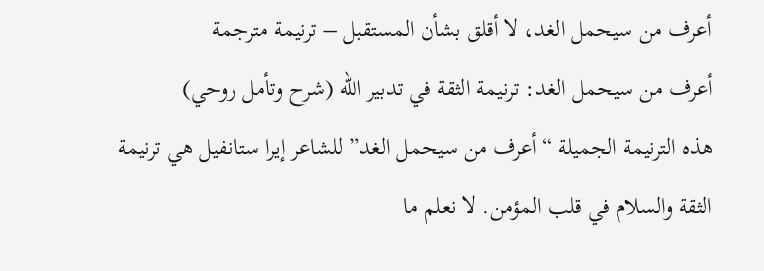أعرف من سيحمل الغد، لا أقلق بشأن المستقبل – ترنيمة مترجمة
أعرف من سيحمل الغد: ترنيمة الثقة في تدبير الله (شرح وتأمل روحي)
هذه الترنيمة الجميلة “أعرف من سيحمل الغد” للشاعر إيرا ستانفيل هي ترنيمة الثقة والسلام في قلب المؤمن. لا نعلم ما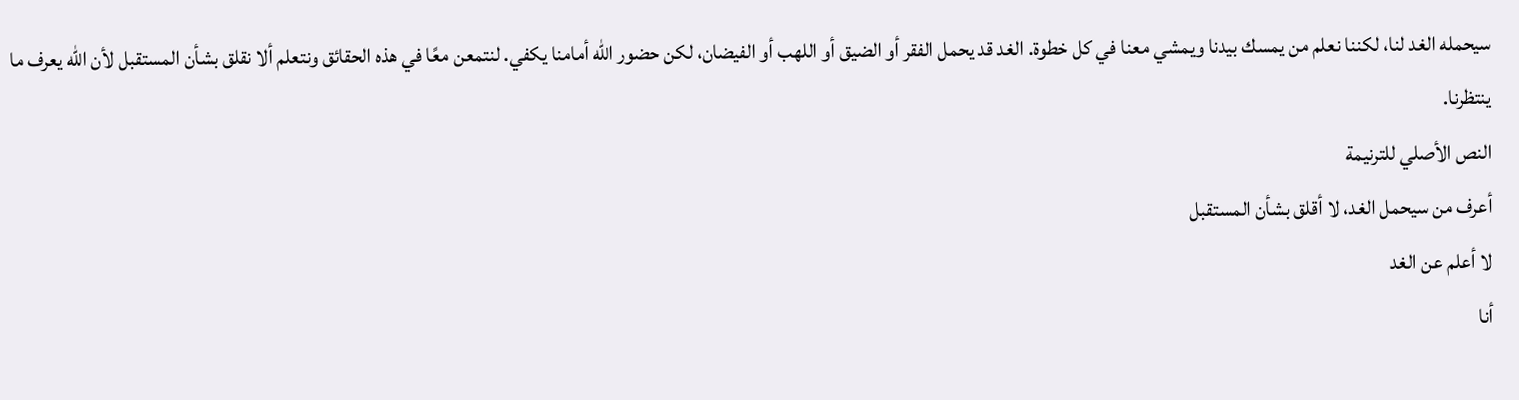سيحمله الغد لنا، لكننا نعلم من يمسك بيدنا ويمشي معنا في كل خطوة. الغد قد يحمل الفقر أو الضيق أو اللهب أو الفيضان، لكن حضور الله أمامنا يكفي. لنتمعن معًا في هذه الحقائق ونتعلم ألا نقلق بشأن المستقبل لأن الله يعرف ما ينتظرنا.
النص الأصلي للترنيمة
أعرف من سيحمل الغد، لا أقلق بشأن المستقبل
لا أعلم عن الغد
أنا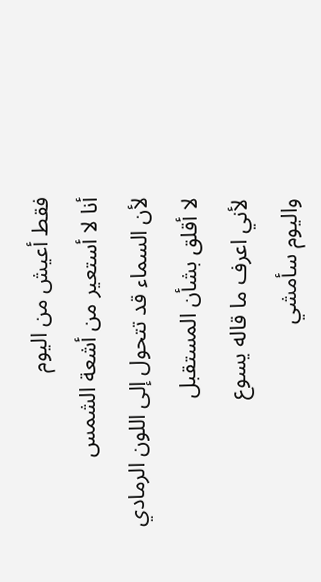فقط أعيش من اليوم
أنا لا أستعير من أشعة الشمس
لأن السماء قد تتحول إلى اللون الرمادي
لا أقلق بشأن المستقبل
لأني اعرف ما قاله يسوع
واليوم سأمشي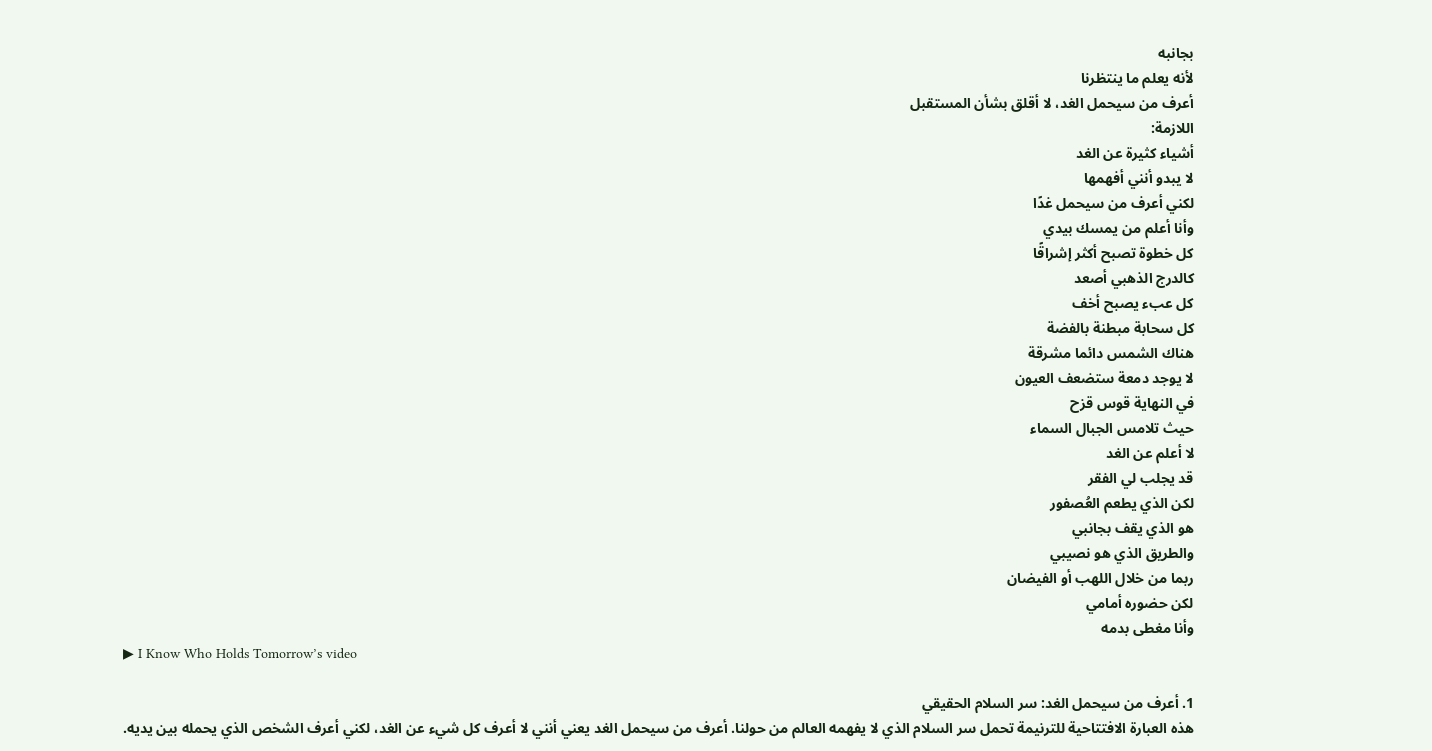بجانبه
لأنه يعلم ما ينتظرنا
أعرف من سيحمل الغد، لا أقلق بشأن المستقبل
اللازمة:
أشياء كثيرة عن الغد
لا يبدو أنني أفهمها
لكني أعرف من سيحمل غدًا
وأنا أعلم من يمسك بيدي
كل خطوة تصبح أكثر إشراقًا
كالدرج الذهبي أصعد
كل عبء يصبح أخف
كل سحابة مبطنة بالفضة
هناك الشمس دائما مشرقة
لا يوجد دمعة ستضعف العيون
في النهاية قوس قزح
حيث تلامس الجبال السماء
لا أعلم عن الغد
قد يجلب لي الفقر
لكن الذي يطعم العُصفور
هو الذي يقف بجانبي
والطريق الذي هو نصيبي
ربما من خلال اللهب أو الفيضان
لكن حضوره أمامي
وأنا مغطى بدمه
▶ I Know Who Holds Tomorrow’s video

1. أعرف من سيحمل الغد: سر السلام الحقيقي
هذه العبارة الافتتاحية للترنيمة تحمل سر السلام الذي لا يفهمه العالم من حولنا. أعرف من سيحمل الغد يعني أنني لا أعرف كل شيء عن الغد، لكني أعرف الشخص الذي يحمله بين يديه.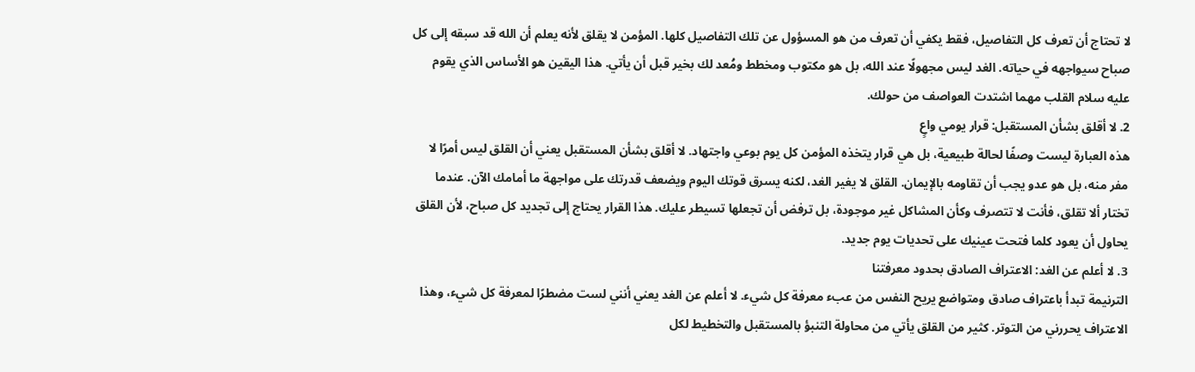لا تحتاج أن تعرف كل التفاصيل، فقط يكفي أن تعرف من هو المسؤول عن تلك التفاصيل كلها. المؤمن لا يقلق لأنه يعلم أن الله قد سبقه إلى كل صباح سيواجهه في حياته. الغد ليس مجهولًا عند الله، بل هو مكتوب ومخطط ومُعد لك بخير قبل أن يأتي. هذا اليقين هو الأساس الذي يقوم عليه سلام القلب مهما اشتدت العواصف من حولك.
2. لا أقلق بشأن المستقبل: قرار يومي واعٍ
هذه العبارة ليست وصفًا لحالة طبيعية، بل هي قرار يتخذه المؤمن كل يوم بوعي واجتهاد. لا أقلق بشأن المستقبل يعني أن القلق ليس أمرًا لا مفر منه، بل هو عدو يجب أن تقاومه بالإيمان. القلق لا يغير الغد، لكنه يسرق قوتك اليوم ويضعف قدرتك على مواجهة ما أمامك الآن. عندما تختار ألا تقلق، فأنت لا تتصرف وكأن المشاكل غير موجودة، بل ترفض أن تجعلها تسيطر عليك. هذا القرار يحتاج إلى تجديد كل صباح، لأن القلق يحاول أن يعود كلما فتحت عينيك على تحديات يوم جديد.
3. لا أعلم عن الغد: الاعتراف الصادق بحدود معرفتنا
الترنيمة تبدأ باعتراف صادق ومتواضع يريح النفس من عبء معرفة كل شيء. لا أعلم عن الغد يعني أنني لست مضطرًا لمعرفة كل شيء، وهذا الاعتراف يحررني من التوتر. كثير من القلق يأتي من محاولة التنبؤ بالمستقبل والتخطيط لكل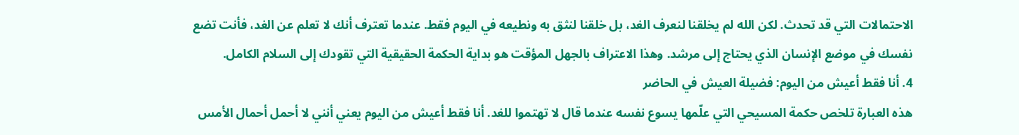الاحتمالات التي قد تحدث. لكن الله لم يخلقنا لنعرف الغد، بل خلقنا لنثق به ونطيعه في اليوم فقط. عندما تعترف أنك لا تعلم عن الغد، فأنت تضع نفسك في موضع الإنسان الذي يحتاج إلى مرشد. وهذا الاعتراف بالجهل المؤقت هو بداية الحكمة الحقيقية التي تقودك إلى السلام الكامل.
4. أنا فقط أعيش من اليوم: فضيلة العيش في الحاضر
هذه العبارة تلخص حكمة المسيحي التي علّمها يسوع نفسه عندما قال لا تهتموا للغد. أنا فقط أعيش من اليوم يعني أنني لا أحمل أحمال الأمس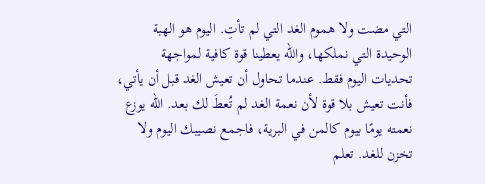التي مضت ولا هموم الغد التي لم تأتِ. اليوم هو الهبة الوحيدة التي نملكها، والله يعطينا قوة كافية لمواجهة تحديات اليوم فقط. عندما تحاول أن تعيش الغد قبل أن يأتي، فأنت تعيش بلا قوة لأن نعمة الغد لم تُعطَ لك بعد. الله يوزع نعمته يومًا بيوم كالمن في البرية، فاجمع نصيبك اليوم ولا تخزن للغد. تعلم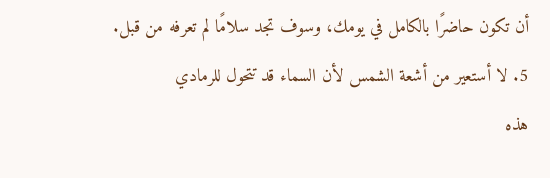أن تكون حاضرًا بالكامل في يومك، وسوف تجد سلامًا لم تعرفه من قبل.
5. لا أستعير من أشعة الشمس لأن السماء قد تتحول للرمادي
هذه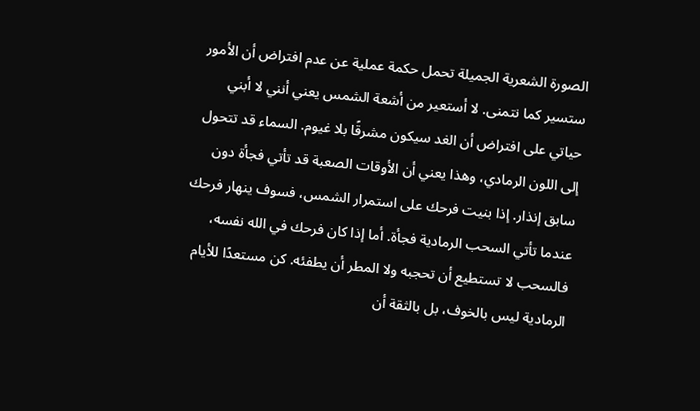الصورة الشعرية الجميلة تحمل حكمة عملية عن عدم افتراض أن الأمور ستسير كما نتمنى. لا أستعير من أشعة الشمس يعني أنني لا أبني حياتي على افتراض أن الغد سيكون مشرقًا بلا غيوم. السماء قد تتحول إلى اللون الرمادي، وهذا يعني أن الأوقات الصعبة قد تأتي فجأة دون سابق إنذار. إذا بنيت فرحك على استمرار الشمس، فسوف ينهار فرحك عندما تأتي السحب الرمادية فجأة. أما إذا كان فرحك في الله نفسه، فالسحب لا تستطيع أن تحجبه ولا المطر أن يطفئه. كن مستعدًا للأيام الرمادية ليس بالخوف، بل بالثقة أن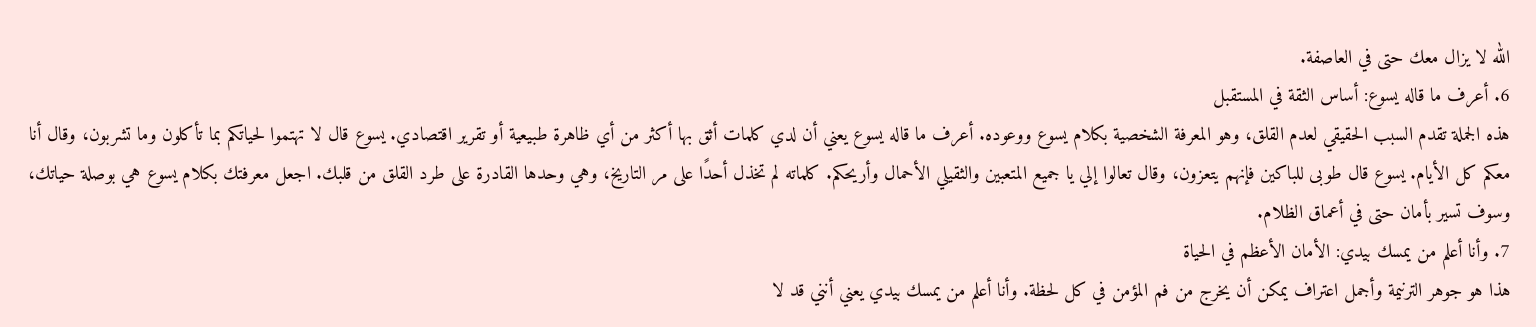الله لا يزال معك حتى في العاصفة.
6. أعرف ما قاله يسوع: أساس الثقة في المستقبل
هذه الجملة تقدم السبب الحقيقي لعدم القلق، وهو المعرفة الشخصية بكلام يسوع ووعوده. أعرف ما قاله يسوع يعني أن لدي كلمات أثق بها أكثر من أي ظاهرة طبيعية أو تقرير اقتصادي. يسوع قال لا تهتموا لحياتكم بما تأكلون وما تشربون، وقال أنا معكم كل الأيام. يسوع قال طوبى للباكين فإنهم يتعزون، وقال تعالوا إلي يا جميع المتعبين والثقيلي الأحمال وأريحكم. كلماته لم تخذل أحدًا على مر التاريخ، وهي وحدها القادرة على طرد القلق من قلبك. اجعل معرفتك بكلام يسوع هي بوصلة حياتك، وسوف تسير بأمان حتى في أعماق الظلام.
7. وأنا أعلم من يمسك بيدي: الأمان الأعظم في الحياة
هذا هو جوهر الترنيمة وأجمل اعتراف يمكن أن يخرج من فم المؤمن في كل لحظة. وأنا أعلم من يمسك بيدي يعني أنني قد لا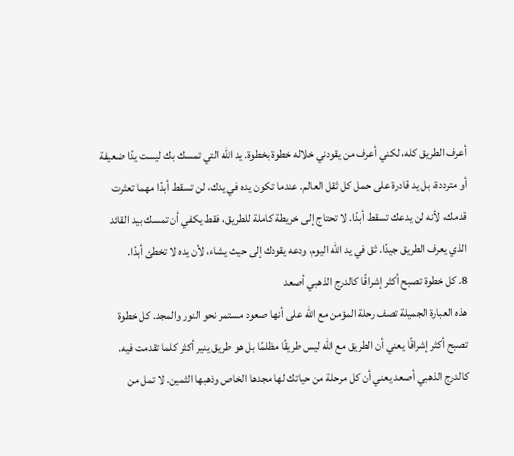أعرف الطريق كله، لكني أعرف من يقودني خلاله خطوة بخطوة. يد الله التي تمسك بك ليست يدًا ضعيفة أو مترددة، بل يد قادرة على حمل كل ثقل العالم. عندما تكون يده في يدك، لن تسقط أبدًا مهما تعثرت قدمك، لأنه لن يدعك تسقط أبدًا. لا تحتاج إلى خريطة كاملة للطريق، فقط يكفي أن تمسك بيد القائد الذي يعرف الطريق جيدًا. ثق في يد الله اليوم، ودعه يقودك إلى حيث يشاء، لأن يده لا تخطئ أبدًا.
8. كل خطوة تصبح أكثر إشراقًا كالدرج الذهبي أصعد
هذه العبارة الجميلة تصف رحلة المؤمن مع الله على أنها صعود مستمر نحو النور والمجد. كل خطوة تصبح أكثر إشراقًا يعني أن الطريق مع الله ليس طريقًا مظلمًا بل هو طريق ينير أكثر كلما تقدمت فيه. كالدرج الذهبي أصعد يعني أن كل مرحلة من حياتك لها مجدها الخاص وذهبها الثمين. لا تمل من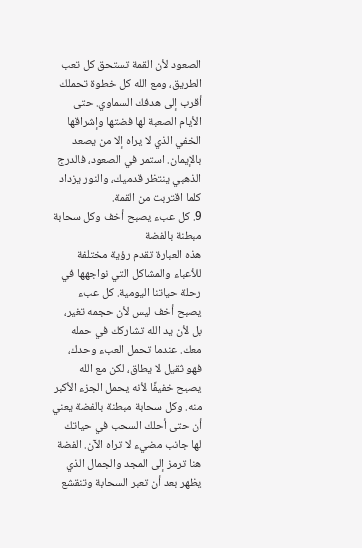الصعود لأن القمة تستحق كل تعب الطريق، ومع الله كل خطوة تحملك أقرب إلى هدفك السماوي. حتى الأيام الصعبة لها فضتها وإشراقها الخفي الذي لا يراه إلا من يصعد بالإيمان. استمر في الصعود، فالدرج الذهبي ينتظر قدميك، والنور يزداد كلما اقتربت من القمة.
9. كل عبء يصبح أخف وكل سحابة مبطنة بالفضة
هذه العبارة تقدم رؤية مختلفة للأعباء والمشاكل التي نواجهها في رحلة حياتنا اليومية. كل عبء يصبح أخف ليس لأن حجمه تغير، بل لأن يد الله تشاركك في حمله معك. عندما تحمل العبء وحدك، فهو ثقيل لا يطاق، لكن مع الله يصبح خفيفًا لأنه يحمل الجزء الأكبر منه. وكل سحابة مبطنة بالفضة يعني أن حتى أحلك السحب في حياتك لها جانب مضيء لا تراه الآن. الفضة هنا ترمز إلى المجد والجمال الذي يظهر بعد أن تعبر السحابة وتنقشع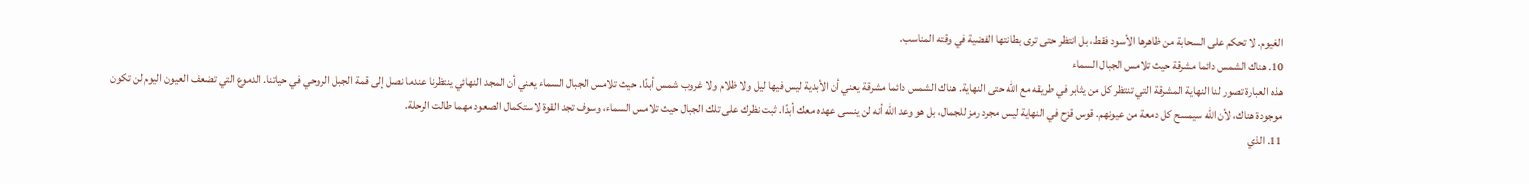الغيوم. لا تحكم على السحابة من ظاهرها الأسود فقط، بل انتظر حتى ترى بطانتها الفضية في وقته المناسب.
10. هناك الشمس دائما مشرقة حيث تلامس الجبال السماء
هذه العبارة تصور لنا النهاية المشرقة التي تنتظر كل من يثابر في طريقه مع الله حتى النهاية. هناك الشمس دائما مشرقة يعني أن الأبدية ليس فيها ليل ولا ظلام ولا غروب شمس أبدًا. حيث تلامس الجبال السماء يعني أن المجد النهائي ينتظرنا عندما نصل إلى قمة الجبل الروحي في حياتنا. الدموع التي تضعف العيون اليوم لن تكون موجودة هناك، لأن الله سيمسح كل دمعة من عيونهم. قوس قزح في النهاية ليس مجرد رمز للجمال، بل هو وعد الله أنه لن ينسى عهده معك أبدًا. ثبت نظرك على تلك الجبال حيث تلامس السماء، وسوف تجد القوة لاستكمال الصعود مهما طالت الرحلة.
11. الذي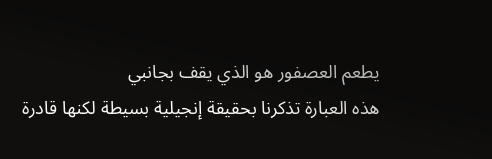يطعم العصفور هو الذي يقف بجانبي
هذه العبارة تذكرنا بحقيقة إنجيلية بسيطة لكنها قادرة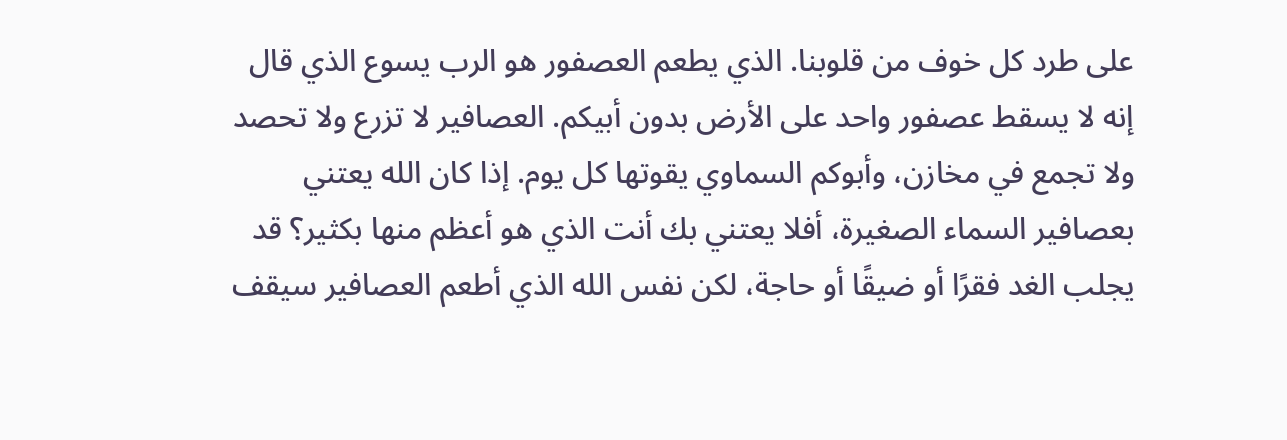على طرد كل خوف من قلوبنا. الذي يطعم العصفور هو الرب يسوع الذي قال إنه لا يسقط عصفور واحد على الأرض بدون أبيكم. العصافير لا تزرع ولا تحصد ولا تجمع في مخازن، وأبوكم السماوي يقوتها كل يوم. إذا كان الله يعتني بعصافير السماء الصغيرة، أفلا يعتني بك أنت الذي هو أعظم منها بكثير؟ قد يجلب الغد فقرًا أو ضيقًا أو حاجة، لكن نفس الله الذي أطعم العصافير سيقف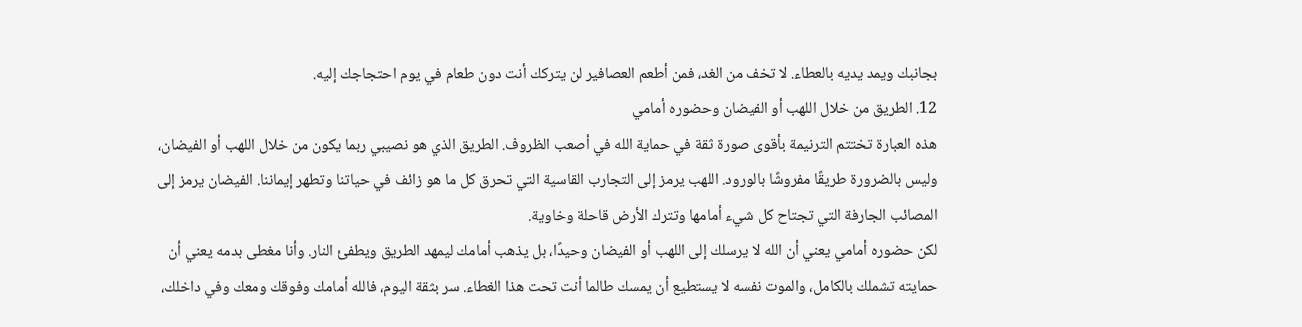بجانبك ويمد يديه بالعطاء. لا تخف من الغد، فمن أطعم العصافير لن يتركك أنت دون طعام في يوم احتجاجك إليه.
12. الطريق من خلال اللهب أو الفيضان وحضوره أمامي
هذه العبارة تختتم الترنيمة بأقوى صورة ثقة في حماية الله في أصعب الظروف. الطريق الذي هو نصيبي ربما يكون من خلال اللهب أو الفيضان، وليس بالضرورة طريقًا مفروشًا بالورود. اللهب يرمز إلى التجارب القاسية التي تحرق كل ما هو زائف في حياتنا وتطهر إيماننا. الفيضان يرمز إلى المصائب الجارفة التي تجتاح كل شيء أمامها وتترك الأرض قاحلة وخاوية.
لكن حضوره أمامي يعني أن الله لا يرسلك إلى اللهب أو الفيضان وحيدًا، بل يذهب أمامك ليمهد الطريق ويطفئ النار. وأنا مغطى بدمه يعني أن حمايته تشملك بالكامل، والموت نفسه لا يستطيع أن يمسك طالما أنت تحت هذا الغطاء. سر بثقة اليوم، فالله أمامك وفوقك ومعك وفي داخلك،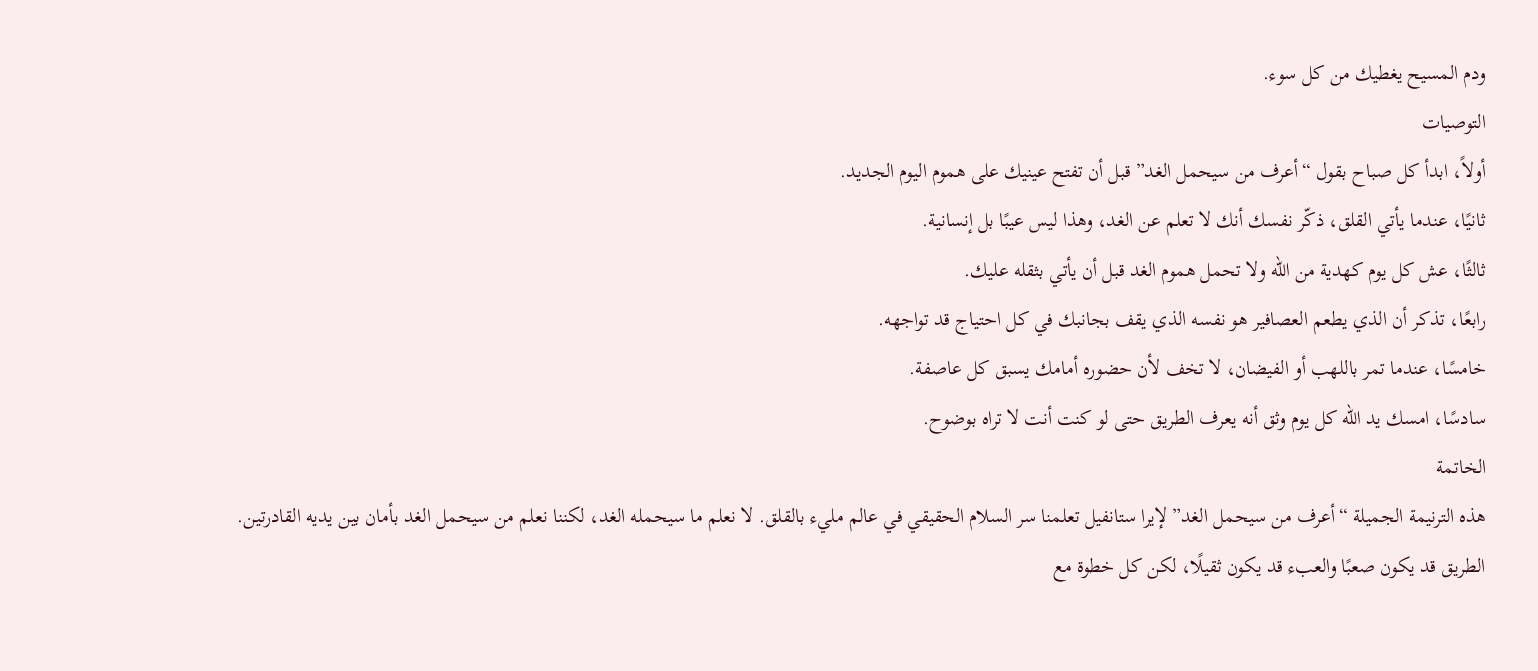ودم المسيح يغطيك من كل سوء.
التوصيات
أولاً، ابدأ كل صباح بقول “أعرف من سيحمل الغد” قبل أن تفتح عينيك على هموم اليوم الجديد.
ثانيًا، عندما يأتي القلق، ذكّر نفسك أنك لا تعلم عن الغد، وهذا ليس عيبًا بل إنسانية.
ثالثًا، عش كل يوم كهدية من الله ولا تحمل هموم الغد قبل أن يأتي بثقله عليك.
رابعًا، تذكر أن الذي يطعم العصافير هو نفسه الذي يقف بجانبك في كل احتياج قد تواجهه.
خامسًا، عندما تمر باللهب أو الفيضان، لا تخف لأن حضوره أمامك يسبق كل عاصفة.
سادسًا، امسك يد الله كل يوم وثق أنه يعرف الطريق حتى لو كنت أنت لا تراه بوضوح.
الخاتمة
هذه الترنيمة الجميلة “أعرف من سيحمل الغد” لإيرا ستانفيل تعلمنا سر السلام الحقيقي في عالم مليء بالقلق. لا نعلم ما سيحمله الغد، لكننا نعلم من سيحمل الغد بأمان بين يديه القادرتين. الطريق قد يكون صعبًا والعبء قد يكون ثقيلًا، لكن كل خطوة مع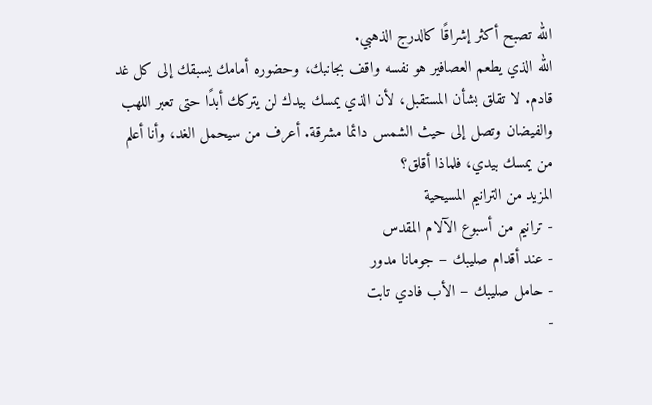الله تصبح أكثر إشراقًا كالدرج الذهبي.
الله الذي يطعم العصافير هو نفسه واقف بجانبك، وحضوره أمامك يسبقك إلى كل غد قادم. لا تقلق بشأن المستقبل، لأن الذي يمسك بيدك لن يتركك أبدًا حتى تعبر اللهب والفيضان وتصل إلى حيث الشمس دائما مشرقة. أعرف من سيحمل الغد، وأنا أعلم من يمسك بيدي، فلماذا أقلق؟
المزيد من الترانيم المسيحية
- ترانيم من أسبوع الآلام المقدس
- عند أقدام صليبك – جومانا مدور
- حامل صليبك – الأب فادي تابت
-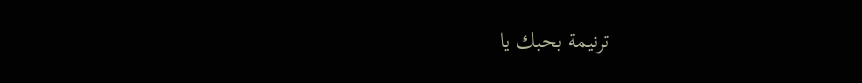ترنيمة بحبك يا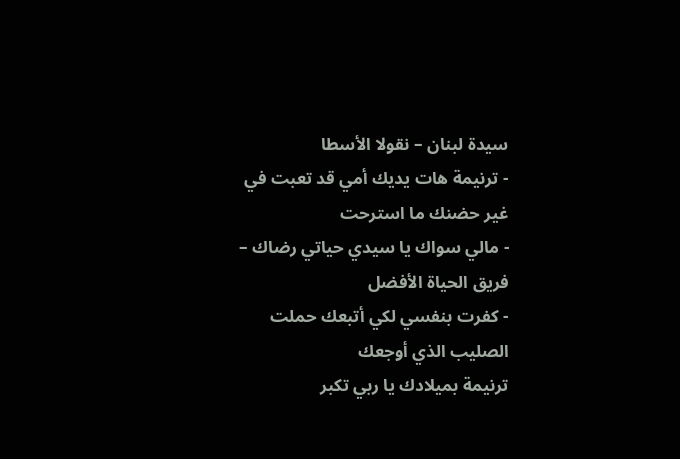سيدة لبنان – نقولا الأسطا
- ترنيمة هات يديك أمي قد تعبت في غير حضنك ما استرحت
- مالي سواك يا سيدي حياتي رضاك – فريق الحياة الأفضل
- كفرت بنفسي لكي أتبعك حملت الصليب الذي أوجعك
ترنيمة بميلادك يا ربي تكبر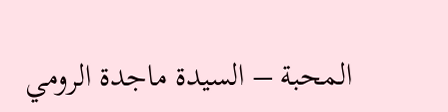المحبة – السيدة ماجدة الرومي